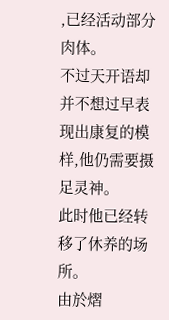,已经活动部分肉体。
不过天开语却并不想过早表现出康复的模样,他仍需要摄足灵神。
此时他已经转移了休养的场所。
由於熠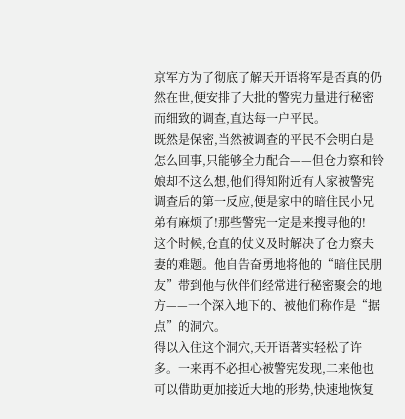京军方为了彻底了解天开语将军是否真的仍然在世,便安排了大批的警宪力量进行秘密而细致的调查,直达每一户平民。
既然是保密,当然被调查的平民不会明白是怎么回事,只能够全力配合——但仓力察和铃娘却不这么想,他们得知附近有人家被警宪调查后的第一反应,便是家中的暗住民小兄弟有麻烦了!那些警宪一定是来搜寻他的!
这个时候,仓直的仗义及时解决了仓力察夫妻的难题。他自告奋勇地将他的“暗住民朋友”带到他与伙伴们经常进行秘密聚会的地方——一个深入地下的、被他们称作是“据点”的洞穴。
得以入住这个洞穴,天开语著实轻松了许多。一来再不必担心被警宪发现,二来他也可以借助更加接近大地的形势,快速地恢复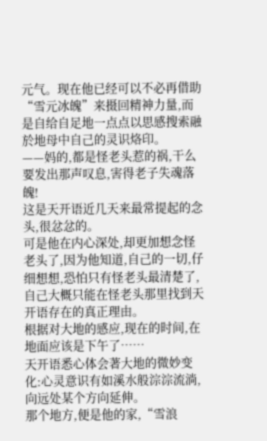元气。现在他已经可以不必再借助“雪元冰魄”来摄回精神力量,而是自给自足地一点点以思感搜索融於地母中自己的灵识烙印。
——妈的,都是怪老头惹的祸,干么要发出那声叹息,害得老子失魂落魄!
这是天开语近几天来最常提起的念头,很忿忿的。
可是他在内心深处,却更加想念怪老头了,因为他知道,自己的一切,仔细想想,恐怕只有怪老头最清楚了,自己大概只能在怪老头那里找到天开语存在的真正理由。
根据对大地的感应,现在的时间,在地面应该是下午了……
天开语悉心体会著大地的微妙变化:心灵意识有如溪水般淙淙流淌,向远处某个方向延伸。
那个地方,便是他的家,“雪浪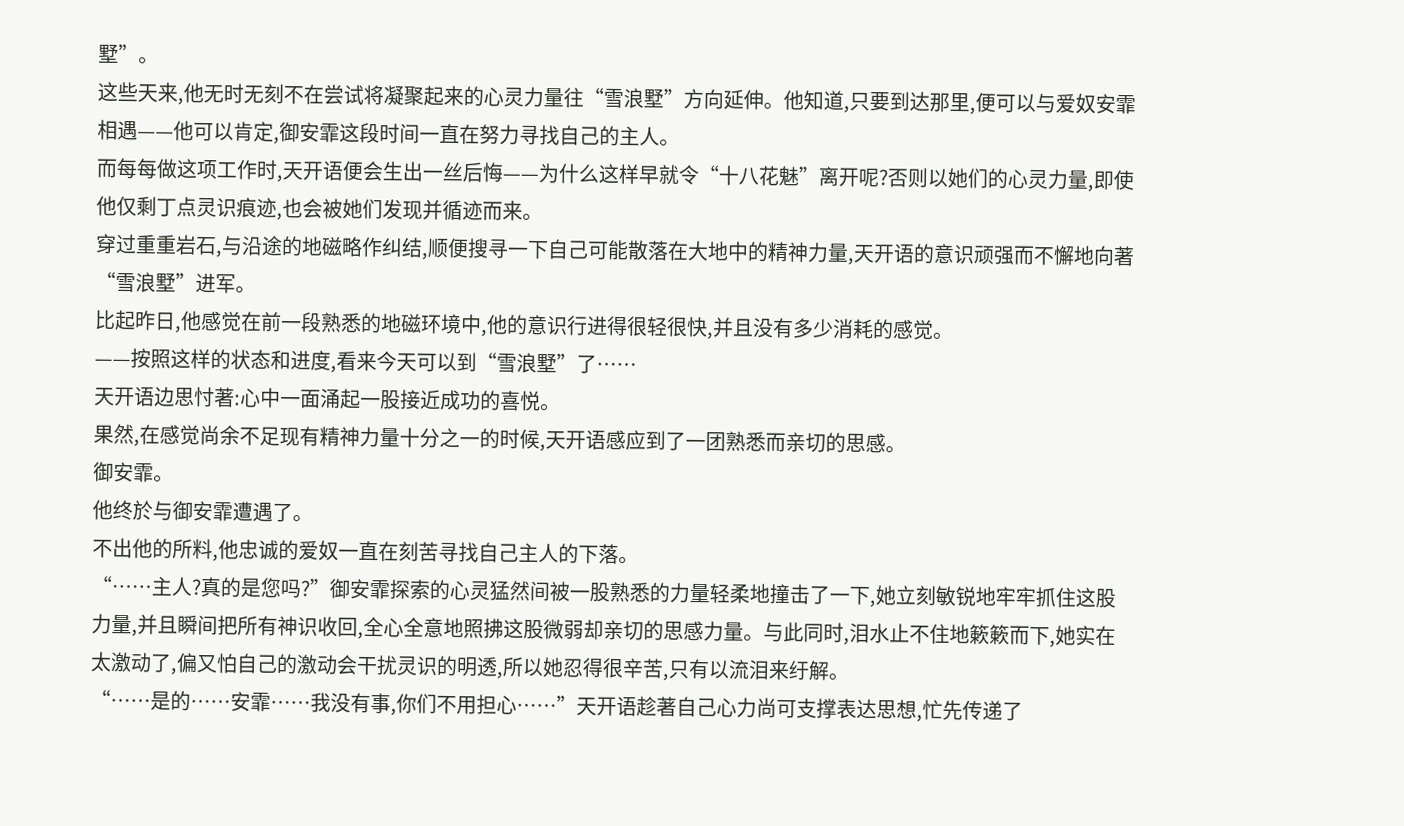墅”。
这些天来,他无时无刻不在尝试将凝聚起来的心灵力量往“雪浪墅”方向延伸。他知道,只要到达那里,便可以与爱奴安霏相遇——他可以肯定,御安霏这段时间一直在努力寻找自己的主人。
而每每做这项工作时,天开语便会生出一丝后悔——为什么这样早就令“十八花魅”离开呢?否则以她们的心灵力量,即使他仅剩丁点灵识痕迹,也会被她们发现并循迹而来。
穿过重重岩石,与沿途的地磁略作纠结,顺便搜寻一下自己可能散落在大地中的精神力量,天开语的意识顽强而不懈地向著“雪浪墅”进军。
比起昨日,他感觉在前一段熟悉的地磁环境中,他的意识行进得很轻很快,并且没有多少消耗的感觉。
——按照这样的状态和进度,看来今天可以到“雪浪墅”了……
天开语边思忖著:心中一面涌起一股接近成功的喜悦。
果然,在感觉尚余不足现有精神力量十分之一的时候,天开语感应到了一团熟悉而亲切的思感。
御安霏。
他终於与御安霏遭遇了。
不出他的所料,他忠诚的爱奴一直在刻苦寻找自己主人的下落。
“……主人?真的是您吗?”御安霏探索的心灵猛然间被一股熟悉的力量轻柔地撞击了一下,她立刻敏锐地牢牢抓住这股力量,并且瞬间把所有神识收回,全心全意地照拂这股微弱却亲切的思感力量。与此同时,泪水止不住地簌簌而下,她实在太激动了,偏又怕自己的激动会干扰灵识的明透,所以她忍得很辛苦,只有以流泪来纡解。
“……是的……安霏……我没有事,你们不用担心……”天开语趁著自己心力尚可支撑表达思想,忙先传递了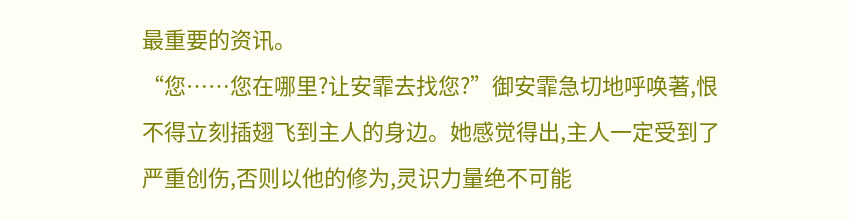最重要的资讯。
“您……您在哪里?让安霏去找您?”御安霏急切地呼唤著,恨不得立刻插翅飞到主人的身边。她感觉得出,主人一定受到了严重创伤,否则以他的修为,灵识力量绝不可能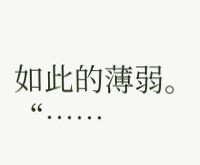如此的薄弱。
“……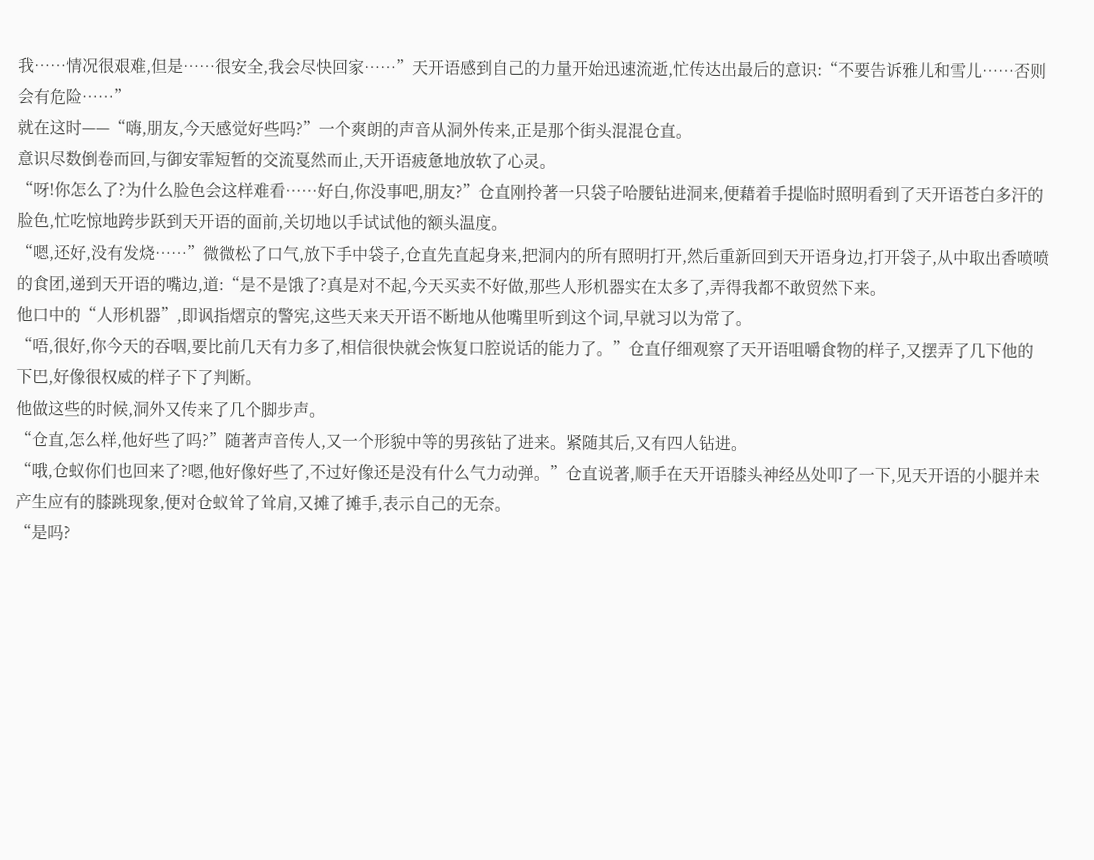我……情况很艰难,但是……很安全,我会尽快回家……”天开语感到自己的力量开始迅速流逝,忙传达出最后的意识:“不要告诉雅儿和雪儿……否则会有危险……”
就在这时——“嗨,朋友,今天感觉好些吗?”一个爽朗的声音从洞外传来,正是那个街头混混仓直。
意识尽数倒卷而回,与御安霏短暂的交流戛然而止,天开语疲惫地放软了心灵。
“呀!你怎么了?为什么脸色会这样难看……好白,你没事吧,朋友?”仓直刚拎著一只袋子哈腰钻进洞来,便藉着手提临时照明看到了天开语苍白多汗的脸色,忙吃惊地跨步跃到天开语的面前,关切地以手试试他的额头温度。
“嗯,还好,没有发烧……”微微松了口气,放下手中袋子,仓直先直起身来,把洞内的所有照明打开,然后重新回到天开语身边,打开袋子,从中取出香喷喷的食团,递到天开语的嘴边,道:“是不是饿了?真是对不起,今天买卖不好做,那些人形机器实在太多了,弄得我都不敢贸然下来。
他口中的“人形机器”,即讽指熠京的警宪,这些天来天开语不断地从他嘴里听到这个词,早就习以为常了。
“唔,很好,你今天的吞咽,要比前几天有力多了,相信很快就会恢复口腔说话的能力了。”仓直仔细观察了天开语咀嚼食物的样子,又摆弄了几下他的下巴,好像很权威的样子下了判断。
他做这些的时候,洞外又传来了几个脚步声。
“仓直,怎么样,他好些了吗?”随著声音传人,又一个形貌中等的男孩钻了进来。紧随其后,又有四人钻进。
“哦,仓蚁你们也回来了?嗯,他好像好些了,不过好像还是没有什么气力动弹。”仓直说著,顺手在天开语膝头神经丛处叩了一下,见天开语的小腿并未产生应有的膝跳现象,便对仓蚁耸了耸肩,又摊了摊手,表示自己的无奈。
“是吗?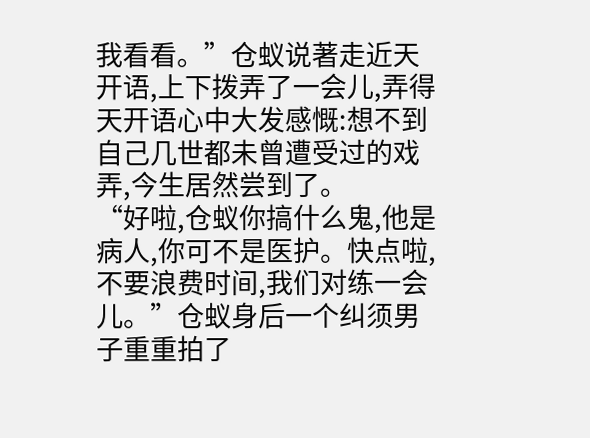我看看。”仓蚁说著走近天开语,上下拨弄了一会儿,弄得天开语心中大发感慨:想不到自己几世都未曾遭受过的戏弄,今生居然尝到了。
“好啦,仓蚁你搞什么鬼,他是病人,你可不是医护。快点啦,不要浪费时间,我们对练一会儿。”仓蚁身后一个纠须男子重重拍了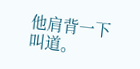他肩背一下叫道。